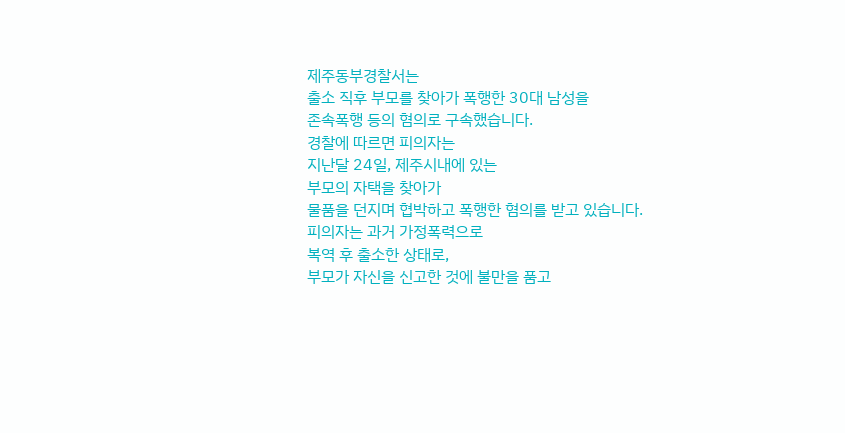제주동부경찰서는
출소 직후 부모를 찾아가 폭행한 30대 남성을
존속폭행 등의 혐의로 구속했습니다.
경찰에 따르면 피의자는
지난달 24일, 제주시내에 있는
부모의 자택을 찾아가
물품을 던지며 협박하고 폭행한 혐의를 받고 있습니다.
피의자는 과거 가정폭력으로
복역 후 출소한 상태로,
부모가 자신을 신고한 것에 불만을 품고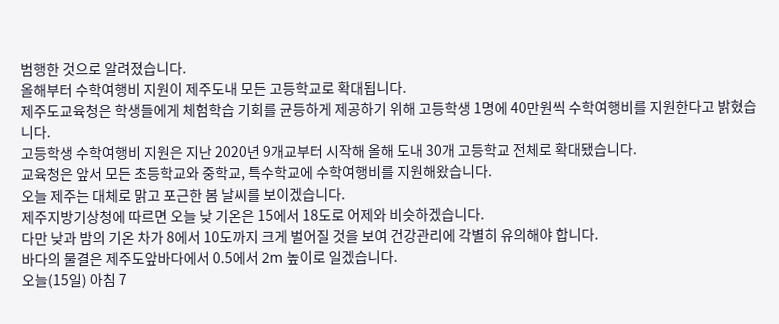범행한 것으로 알려졌습니다.
올해부터 수학여행비 지원이 제주도내 모든 고등학교로 확대됩니다.
제주도교육청은 학생들에게 체험학습 기회를 균등하게 제공하기 위해 고등학생 1명에 40만원씩 수학여행비를 지원한다고 밝혔습니다.
고등학생 수학여행비 지원은 지난 2020년 9개교부터 시작해 올해 도내 30개 고등학교 전체로 확대됐습니다.
교육청은 앞서 모든 초등학교와 중학교, 특수학교에 수학여행비를 지원해왔습니다.
오늘 제주는 대체로 맑고 포근한 봄 날씨를 보이겠습니다.
제주지방기상청에 따르면 오늘 낮 기온은 15에서 18도로 어제와 비슷하겠습니다.
다만 낮과 밤의 기온 차가 8에서 10도까지 크게 벌어질 것을 보여 건강관리에 각별히 유의해야 합니다.
바다의 물결은 제주도앞바다에서 0.5에서 2m 높이로 일겠습니다.
오늘(15일) 아침 7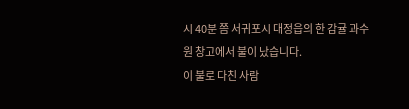시 40분 쯤 서귀포시 대정읍의 한 감귤 과수원 창고에서 불이 났습니다.
이 불로 다친 사람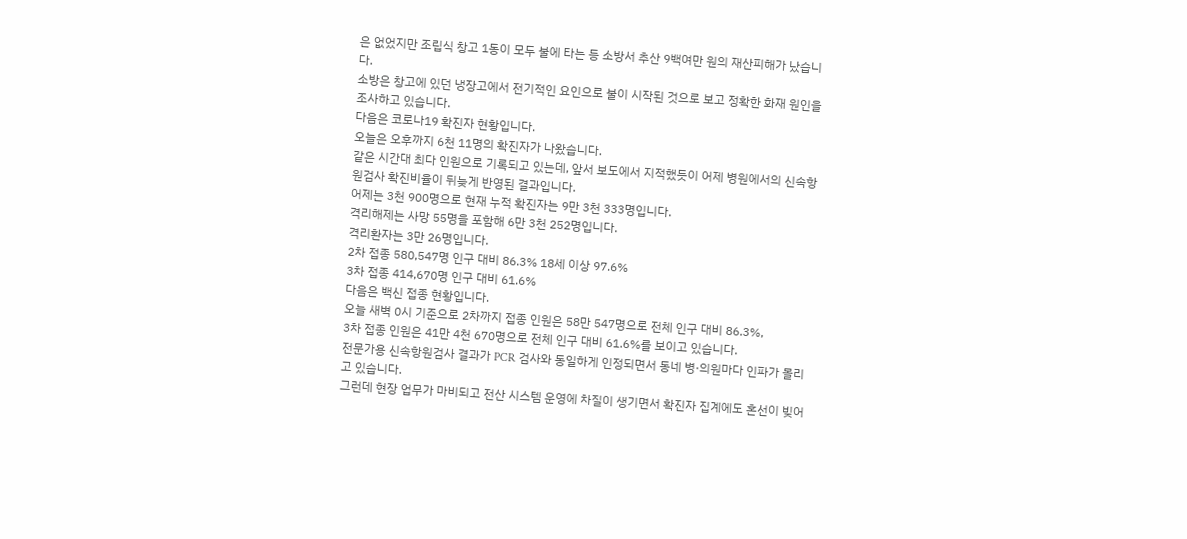은 없었지만 조립식 창고 1동이 모두 불에 타는 등 소방서 추산 9백여만 원의 재산피해가 났습니다.
소방은 창고에 있던 냉장고에서 전기적인 요인으로 불이 시작된 것으로 보고 정확한 화재 원인을 조사하고 있습니다.
다음은 코로나19 확진자 현황입니다.
오늘은 오후까지 6천 11명의 확진자가 나왔습니다.
같은 시간대 최다 인원으로 기록되고 있는데, 앞서 보도에서 지적했듯이 어제 병원에서의 신속항원검사 확진비율이 뒤늦게 반영된 결과입니다.
어제는 3천 900명으로 현재 누적 확진자는 9만 3천 333명입니다.
격리해제는 사망 55명을 포함해 6만 3천 252명입니다.
격리환자는 3만 26명입니다.
2차 접종 580,547명 인구 대비 86.3% 18세 이상 97.6%
3차 접종 414,670명 인구 대비 61.6%
다음은 백신 접종 현황입니다.
오늘 새벽 0시 기준으로 2차까지 접종 인원은 58만 547명으로 전체 인구 대비 86.3%,
3차 접종 인원은 41만 4천 670명으로 전체 인구 대비 61.6%를 보이고 있습니다.
전문가용 신속항원검사 결과가 PCR 검사와 동일하게 인정되면서 동네 병·의원마다 인파가 몰리고 있습니다.
그런데 현장 업무가 마비되고 전산 시스템 운영에 차질이 생기면서 확진자 집계에도 혼선이 빚어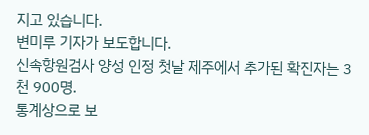지고 있습니다.
변미루 기자가 보도합니다.
신속항원검사 양성 인정 첫날 제주에서 추가된 확진자는 3천 900명.
통계상으로 보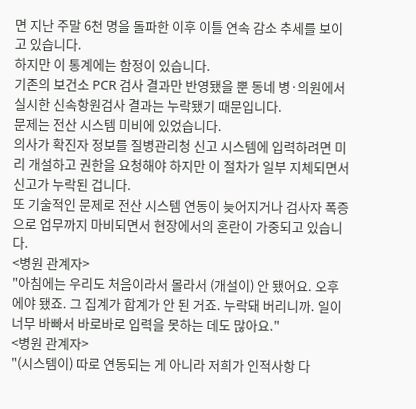면 지난 주말 6천 명을 돌파한 이후 이틀 연속 감소 추세를 보이고 있습니다.
하지만 이 통계에는 함정이 있습니다.
기존의 보건소 PCR 검사 결과만 반영됐을 뿐 동네 병·의원에서 실시한 신속항원검사 결과는 누락됐기 때문입니다.
문제는 전산 시스템 미비에 있었습니다.
의사가 확진자 정보를 질병관리청 신고 시스템에 입력하려면 미리 개설하고 권한을 요청해야 하지만 이 절차가 일부 지체되면서 신고가 누락된 겁니다.
또 기술적인 문제로 전산 시스템 연동이 늦어지거나 검사자 폭증으로 업무까지 마비되면서 현장에서의 혼란이 가중되고 있습니다.
<병원 관계자>
"아침에는 우리도 처음이라서 몰라서 (개설이) 안 됐어요. 오후에야 됐죠. 그 집계가 합계가 안 된 거죠. 누락돼 버리니까. 일이 너무 바빠서 바로바로 입력을 못하는 데도 많아요."
<병원 관계자>
"(시스템이) 따로 연동되는 게 아니라 저희가 인적사항 다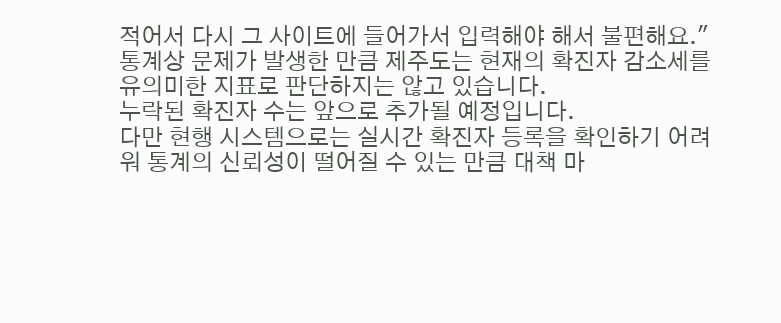적어서 다시 그 사이트에 들어가서 입력해야 해서 불편해요."
통계상 문제가 발생한 만큼 제주도는 현재의 확진자 감소세를 유의미한 지표로 판단하지는 않고 있습니다.
누락된 확진자 수는 앞으로 추가될 예정입니다.
다만 현행 시스템으로는 실시간 확진자 등록을 확인하기 어려워 통계의 신뢰성이 떨어질 수 있는 만큼 대책 마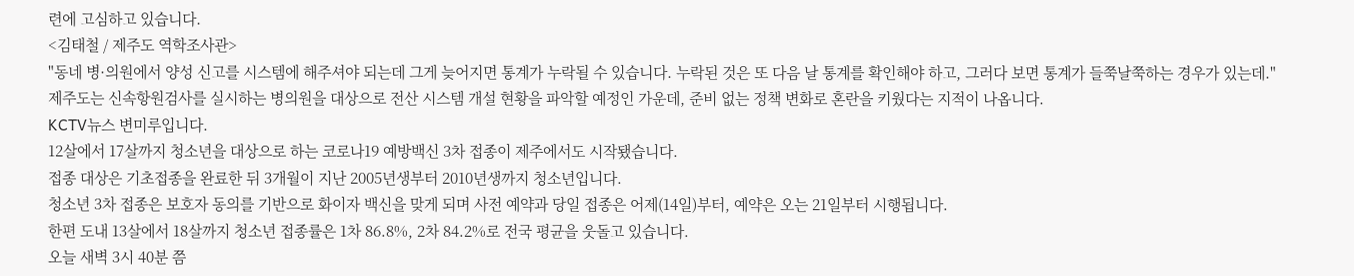련에 고심하고 있습니다.
<김태철 / 제주도 역학조사관>
"동네 병·의원에서 양성 신고를 시스템에 해주셔야 되는데 그게 늦어지면 통계가 누락될 수 있습니다. 누락된 것은 또 다음 날 통계를 확인해야 하고, 그러다 보면 통계가 들쭉날쭉하는 경우가 있는데."
제주도는 신속항원검사를 실시하는 병의원을 대상으로 전산 시스템 개설 현황을 파악할 예정인 가운데, 준비 없는 정책 변화로 혼란을 키웠다는 지적이 나옵니다.
KCTV뉴스 변미루입니다.
12살에서 17살까지 청소년을 대상으로 하는 코로나19 예방백신 3차 접종이 제주에서도 시작됐습니다.
접종 대상은 기초접종을 완료한 뒤 3개월이 지난 2005년생부터 2010년생까지 청소년입니다.
청소년 3차 접종은 보호자 동의를 기반으로 화이자 백신을 맞게 되며 사전 예약과 당일 접종은 어제(14일)부터, 예약은 오는 21일부터 시행됩니다.
한편 도내 13살에서 18살까지 청소년 접종률은 1차 86.8%, 2차 84.2%로 전국 평균을 웃돌고 있습니다.
오늘 새벽 3시 40분 쯤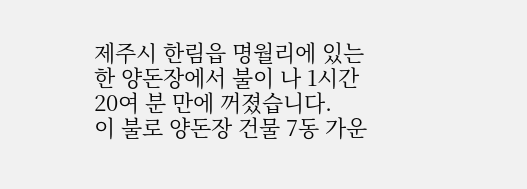제주시 한림읍 명월리에 있는 한 양돈장에서 불이 나 1시간 20여 분 만에 꺼졌습니다.
이 불로 양돈장 건물 7동 가운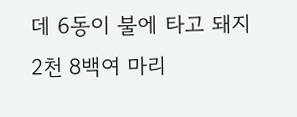데 6동이 불에 타고 돼지 2천 8백여 마리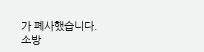가 폐사했습니다.
소방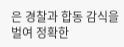은 경찰과 합동 감식을 벌여 정확한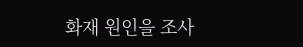화재 원인을 조사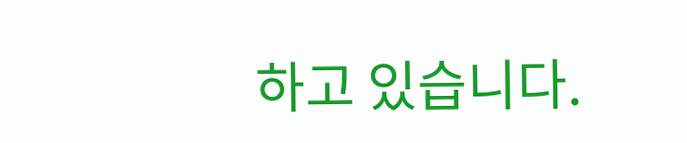하고 있습니다.